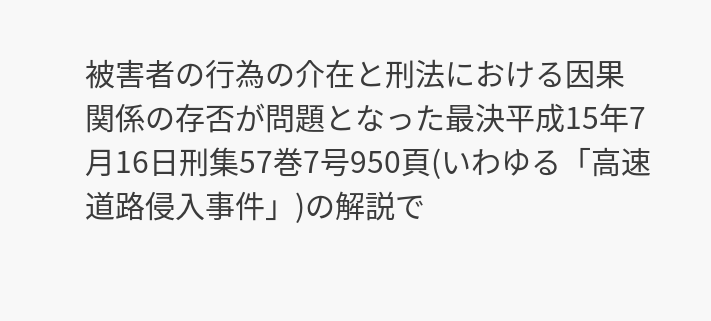被害者の行為の介在と刑法における因果関係の存否が問題となった最決平成15年7月16日刑集57巻7号950頁(いわゆる「高速道路侵入事件」)の解説で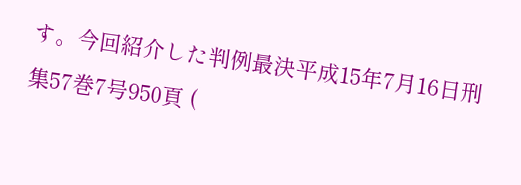す。今回紹介した判例最決平成15年7月16日刑集57巻7号950頁 (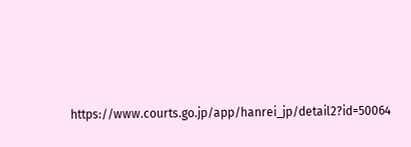https://www.courts.go.jp/app/hanrei_jp/detail2?id=50064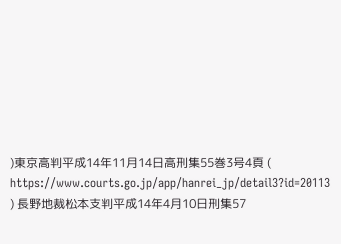)東京高判平成14年11月14日高刑集55巻3号4頁 ( https://www.courts.go.jp/app/hanrei_jp/detail3?id=20113 ) 長野地裁松本支判平成14年4月10日刑集57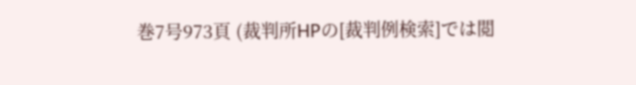巻7号973頁 (裁判所HPの[裁判例検索]では閲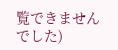覧できませんでした)